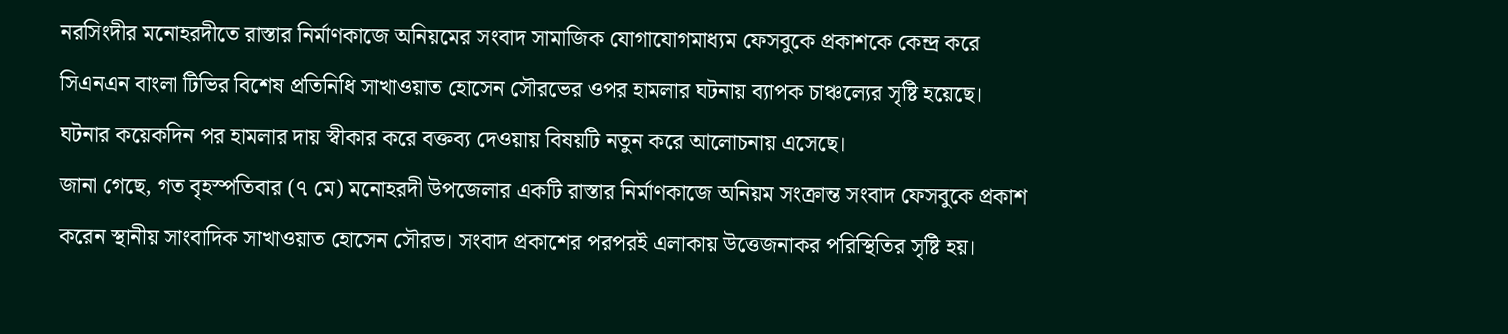নরসিংদীর মনোহরদীতে রাস্তার নির্মাণকাজে অনিয়মের সংবাদ সামাজিক যোগাযোগমাধ্যম ফেসবুকে প্রকাশকে কেন্দ্র করে সিএনএন বাংলা টিভির বিশেষ প্রতিনিধি সাখাওয়াত হোসেন সৌরভের ওপর হামলার ঘটনায় ব্যাপক চাঞ্চল্যের সৃষ্টি হয়েছে। ঘটনার কয়েকদিন পর হামলার দায় স্বীকার করে বক্তব্য দেওয়ায় বিষয়টি নতুন করে আলোচনায় এসেছে।
জানা গেছে, গত বৃহস্পতিবার (৭ মে) মনোহরদী উপজেলার একটি রাস্তার নির্মাণকাজে অনিয়ম সংক্রান্ত সংবাদ ফেসবুকে প্রকাশ করেন স্থানীয় সাংবাদিক সাখাওয়াত হোসেন সৌরভ। সংবাদ প্রকাশের পরপরই এলাকায় উত্তেজনাকর পরিস্থিতির সৃষ্টি হয়।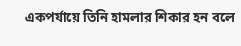একপর্যায়ে তিনি হামলার শিকার হন বলে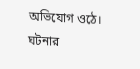অভিযোগ ওঠে।
ঘটনার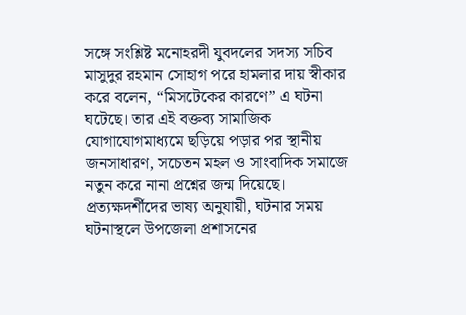সঙ্গে সংশ্লিষ্ট মনোহরদী যুবদলের সদস্য সচিব মাসুদুর রহমান সোহাগ পরে হামলার দায় স্বীকার করে বলেন, “মিসটেকের কারণে” এ ঘটনা ঘটেছে। তার এই বক্তব্য সামাজিক যোগাযোগমাধ্যমে ছড়িয়ে পড়ার পর স্থানীয় জনসাধারণ, সচেতন মহল ও সাংবাদিক সমাজে নতুন করে নানা প্রশ্নের জন্ম দিয়েছে।
প্রত্যক্ষদর্শীদের ভাষ্য অনুযায়ী, ঘটনার সময় ঘটনাস্থলে উপজেলা প্রশাসনের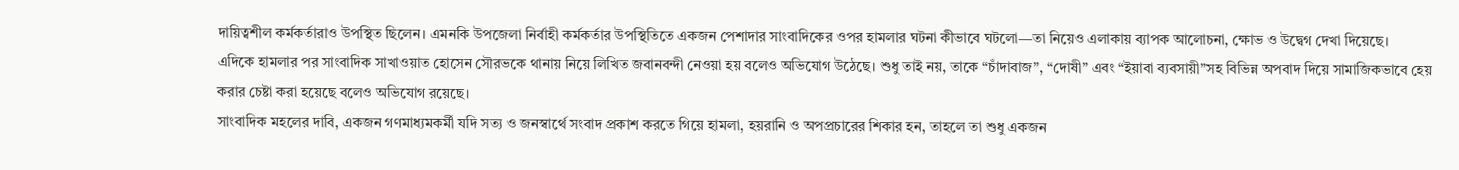দায়িত্বশীল কর্মকর্তারাও উপস্থিত ছিলেন। এমনকি উপজেলা নির্বাহী কর্মকর্তার উপস্থিতিতে একজন পেশাদার সাংবাদিকের ওপর হামলার ঘটনা কীভাবে ঘটলো—তা নিয়েও এলাকায় ব্যাপক আলোচনা, ক্ষোভ ও উদ্বেগ দেখা দিয়েছে।
এদিকে হামলার পর সাংবাদিক সাখাওয়াত হোসেন সৌরভকে থানায় নিয়ে লিখিত জবানবন্দী নেওয়া হয় বলেও অভিযোগ উঠেছে। শুধু তাই নয়, তাকে “চাঁদাবাজ”, “দোষী” এবং “ইয়াবা ব্যবসায়ী”সহ বিভিন্ন অপবাদ দিয়ে সামাজিকভাবে হেয় করার চেষ্টা করা হয়েছে বলেও অভিযোগ রয়েছে।
সাংবাদিক মহলের দাবি, একজন গণমাধ্যমকর্মী যদি সত্য ও জনস্বার্থে সংবাদ প্রকাশ করতে গিয়ে হামলা, হয়রানি ও অপপ্রচারের শিকার হন, তাহলে তা শুধু একজন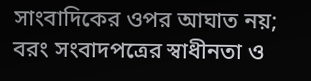সাংবাদিকের ওপর আঘাত নয়; বরং সংবাদপত্রের স্বাধীনতা ও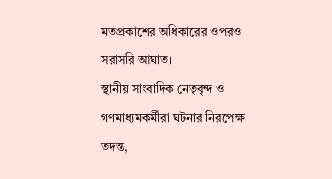মতপ্রকাশের অধিকারের ওপরও সরাসরি আঘাত।
স্থানীয় সাংবাদিক নেতৃবৃন্দ ও গণমাধ্যমকর্মীরা ঘটনার নিরপেক্ষ তদন্ত,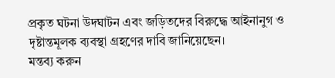প্রকৃত ঘটনা উদঘাটন এবং জড়িতদের বিরুদ্ধে আইনানুগ ও দৃষ্টান্তমূলক ব্যবস্থা গ্রহণের দাবি জানিয়েছেন।
মন্তব্য করুন